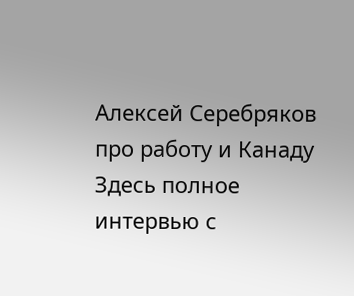Алексей Серебряков про работу и Канаду
Здесь полное интервью с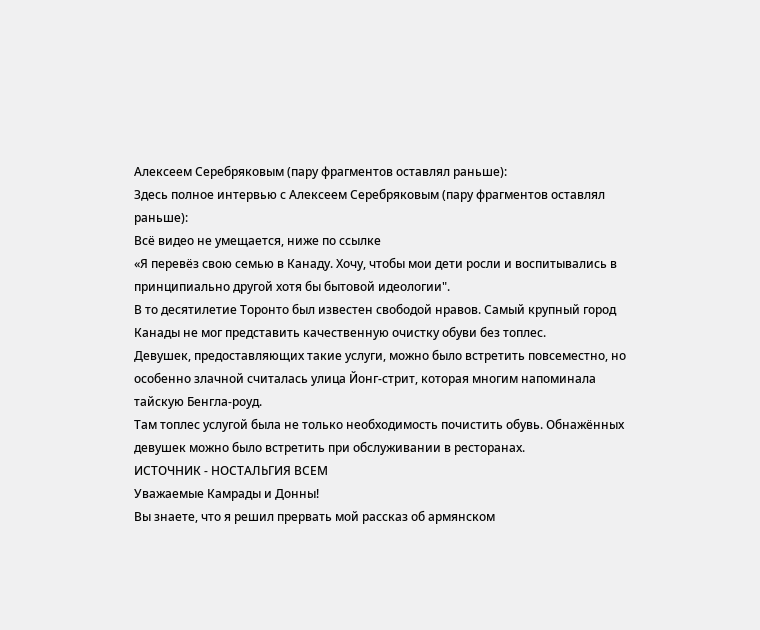Алексеем Серебряковым (пару фрагментов оставлял раньше):
Здесь полное интервью с Алексеем Серебряковым (пару фрагментов оставлял раньше):
Всё видео не умещается, ниже по ссылке
«Я перевёз свою семью в Канаду. Хочу, чтобы мои дети росли и воспитывались в принципиально другой хотя бы бытовой идеологии".
В то десятилетие Торонто был известен свободой нравов. Самый крупный город Канады не мог представить качественную очистку обуви без топлес.
Девушек, предоставляющих такие услуги, можно было встретить повсеместно, но особенно злачной считалась улица Йонг-стрит, которая многим напоминала тайскую Бенгла-роуд.
Там топлес услугой была не только необходимость почистить обувь. Обнажённых девушек можно было встретить при обслуживании в ресторанах.
ИСТОЧНИК - НОСТАЛЬГИЯ ВСЕМ
Уважаемые Камрады и Донны!
Вы знаете, что я решил прервать мой рассказ об армянском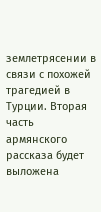землетрясении в связи с похожей трагедией в Турции. Вторая часть армянского рассказа будет выложена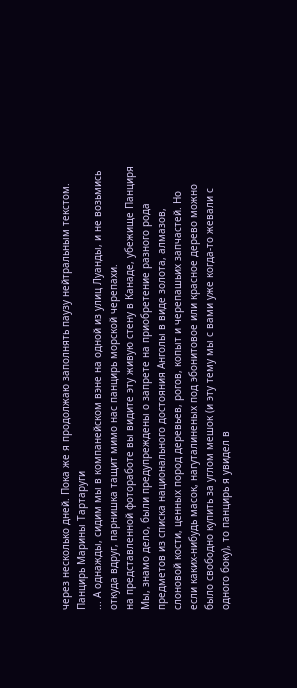через несколько дней. Пока же я продолжаю заполнять паузу нейтральным текстом.
Панцирь Марины Тартаруги
... А однажды, сидим мы в компанейском вэне на одной из улиц Луанды, и не возьмись откуда вдруг, парнишка тащит мимо нас панцирь морской черепахи.
на представленной фотоработе вы видите эту живую стену в Канаде, убежище Панциря
Мы, знамо дело, были предупреждены о запрете на приобретение разного рода предметов из списка национального достояния Анголы в виде золота, алмазов, слоновой кости, ценных пород деревьев, рогов, копыт и черепашьих запчастей. Но если каких-нибудь масок, нагуталиненых под эбонитовое или красное дерево можно было свободно купить за углом мешок (и эту тему мы с вами уже когда-то жевали с одного боку), то панцирь я увидел в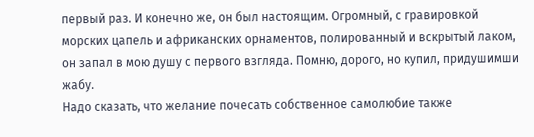первый раз. И конечно же, он был настоящим. Огромный, с гравировкой морских цапель и африканских орнаментов, полированный и вскрытый лаком, он запал в мою душу с первого взгляда. Помню, дорого, но купил, придушимши жабу.
Надо сказать, что желание почесать собственное самолюбие также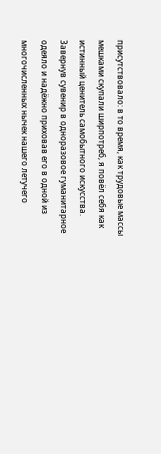присутствовало: в то время, как трудовые массы мешками скупали ширпотреб, я повёл себя как истинный ценитель самобытного искусства.
Завернув сувенир в одноразовое гуманитарное одеяло и надёжно приховав его в одной из многочисленных нычек нашего летучего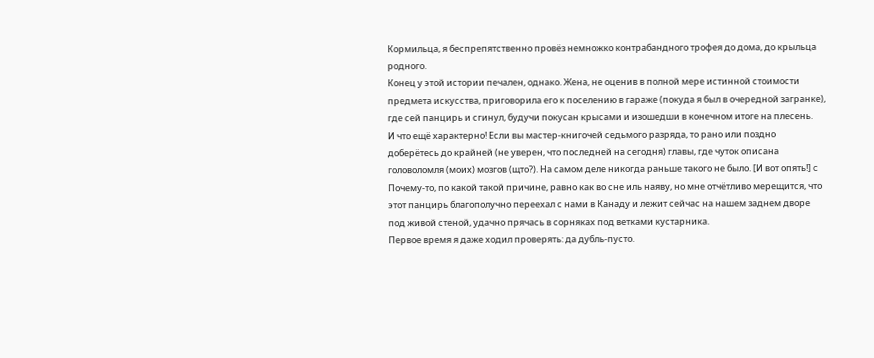Кормильца, я беспрепятственно провёз немножко контрабандного трофея до дома, до крыльца родного.
Конец у этой истории печален, однако. Жена, не оценив в полной мере истинной стоимости предмета искусства, приговорила его к поселению в гараже (покуда я был в очередной загранке), где сей панцирь и сгинул, будучи покусан крысами и изошедши в конечном итоге на плесень.
И что ещё характерно! Если вы мастер-книгочей седьмого разряда, то рано или поздно доберётесь до крайней (не уверен, что последней на сегодня) главы, где чуток описана головоломля (моих) мозгов (щто?). На самом деле никогда раньше такого не было. [И вот опять!] c
Почему-то, по какой такой причине, равно как во сне иль наяву, но мне отчётливо мерещится, что этот панцирь благополучно переехал с нами в Канаду и лежит сейчас на нашем заднем дворе под живой стеной, удачно прячась в сорняках под ветками кустарника.
Первое время я даже ходил проверять: да дубль-пусто.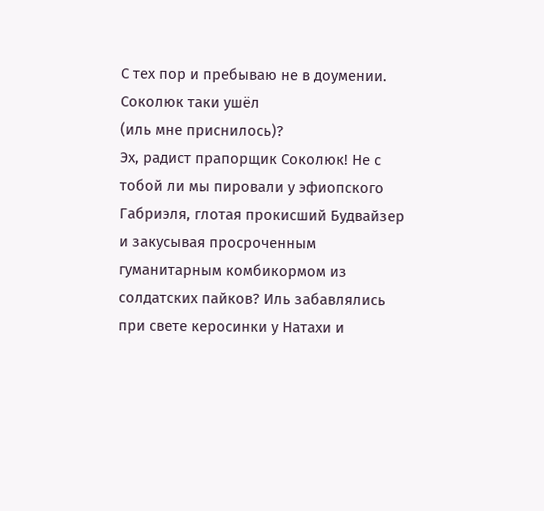С тех пор и пребываю не в доумении.
Соколюк таки ушёл
(иль мне приснилось)?
Эх, радист прапорщик Соколюк! Не с тобой ли мы пировали у эфиопского Габриэля, глотая прокисший Будвайзер и закусывая просроченным гуманитарным комбикормом из солдатских пайков? Иль забавлялись при свете керосинки у Натахи и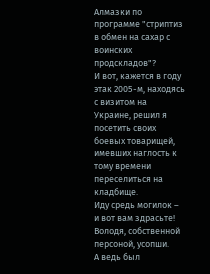Алмазки по программе "стриптиз в обмен на сахар с воинских продскладов"?
И вот, кажется в году этак 2005-м, находясь с визитом на Украине, решил я посетить своих боевых товарищей, имевших наглость к тому времени переселиться на кладбище.
Иду средь могилок – и вот вам здрасьте! Володя, собственной персоной, усопши.
А ведь был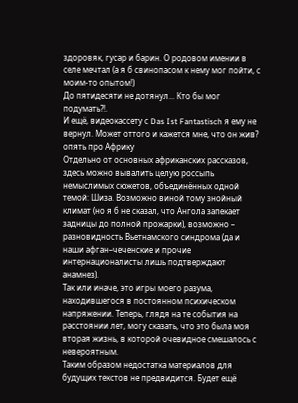здоровяк, гусар и барин. О родовом имении в селе мечтал (а я б свинопасом к нему мог пойти, с моим-то опытом!)
До пятидесяти не дотянул... Кто бы мог подумать?!.
И ещё, видеокассету с Das Ist Fantastisch я ему не вернул. Может оттого и кажется мне, что он жив?
опять про Африку
Отдельно от основных африканских рассказов, здесь можно вывалить целую россыпь немыслимых сюжетов, объединённых одной темой: Шиза. Возможно виной тому знойный климат (но я б не сказал, что Ангола запекает задницы до полной прожарки), возможно – разновидность Вьетнамского синдрома (да и наши афган–чеченские и прочие интернационалисты лишь подтверждают анамнез).
Так или иначе, это игры моего разума, находившегося в постоянном психическом напряжении. Теперь, глядя на те события на расстоянии лет, могу сказать, что это была моя вторая жизнь, в которой очевидное смешалось с невероятным.
Таким образом недостатка материалов для будущих текстов не предвидится. Будет ещё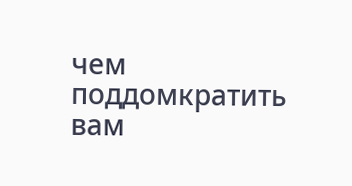чем поддомкратить вам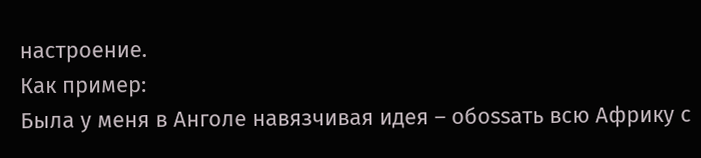настроение.
Как пример:
Была у меня в Анголе навязчивая идея – обоssать всю Африку с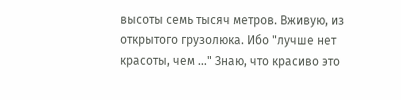высоты семь тысяч метров. Вживую, из открытого грузолюка. Ибо "лучше нет красоты, чем ..." Знаю, что красиво это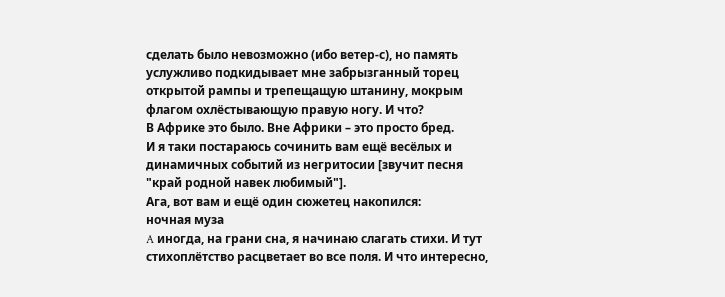сделать было невозможно (ибо ветер-с), но память услужливо подкидывает мне забрызганный торец открытой рампы и трепещащую штанину, мокрым флагом охлёстывающую правую ногу. И что?
В Африке это было. Вне Африки – это просто бред.
И я таки постараюсь сочинить вам ещё весёлых и динамичных событий из негритосии [звучит песня "край родной навек любимый"].
Ага, вот вам и ещё один сюжетец накопился:
ночная муза
A иногда, на грани сна, я начинаю слагать стихи. И тут стихоплётство расцветает во все поля. И что интересно,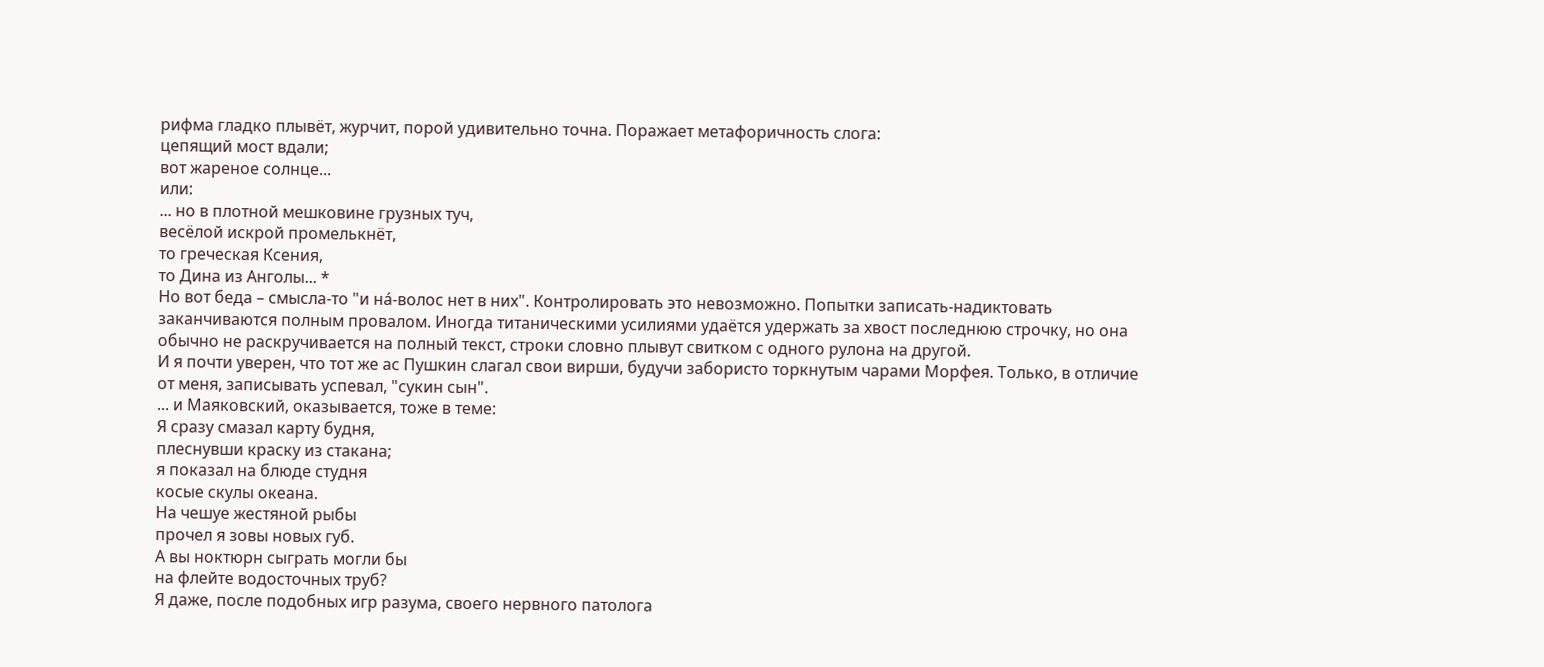рифма гладко плывёт, журчит, порой удивительно точна. Поражает метафоричность слога:
цепящий мост вдали;
вот жареное солнце...
или:
... но в плотной мешковине грузных туч,
весёлой искрой промелькнёт,
то греческая Ксения,
то Дина из Анголы... *
Но вот беда – смысла-то "и нá-волос нет в них". Контролировать это невозможно. Попытки записать-надиктовать заканчиваются полным провалом. Иногда титаническими усилиями удаётся удержать за хвост последнюю строчку, но она обычно не раскручивается на полный текст, строки словно плывут свитком с одного рулона на другой.
И я почти уверен, что тот же ас Пушкин слагал свои вирши, будучи забористо торкнутым чарами Морфея. Только, в отличие от меня, записывать успевал, "сукин сын".
... и Маяковский, оказывается, тоже в теме:
Я сразу смазал карту будня,
плеснувши краску из стакана;
я показал на блюде студня
косые скулы океана.
На чешуе жестяной рыбы
прочел я зовы новых губ.
А вы ноктюрн сыграть могли бы
на флейте водосточных труб?
Я даже, после подобных игр разума, своего нервного патолога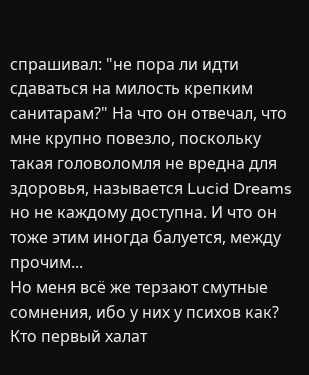спрашивал: "не пора ли идти сдаваться на милость крепким санитарам?" На что он отвечал, что мне крупно повезло, поскольку такая головоломля не вредна для здоровья, называется Lucid Dreams но не каждому доступна. И что он тоже этим иногда балуется, между прочим...
Но меня всё же терзают смутные сомнения, ибо у них у психов как? Кто первый халат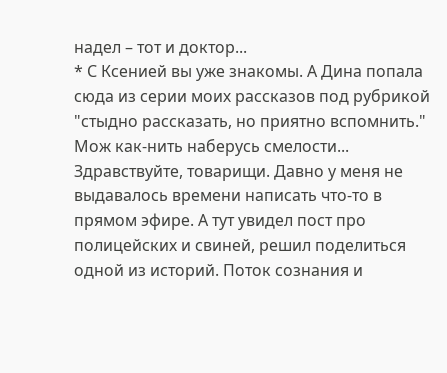надел – тот и доктор...
* С Ксенией вы уже знакомы. А Дина попала сюда из серии моих рассказов под рубрикой "стыдно рассказать, но приятно вспомнить." Мож как-нить наберусь смелости...
Здравствуйте, товарищи. Давно у меня не выдавалось времени написать что-то в прямом эфире. А тут увидел пост про полицейских и свиней, решил поделиться одной из историй. Поток сознания и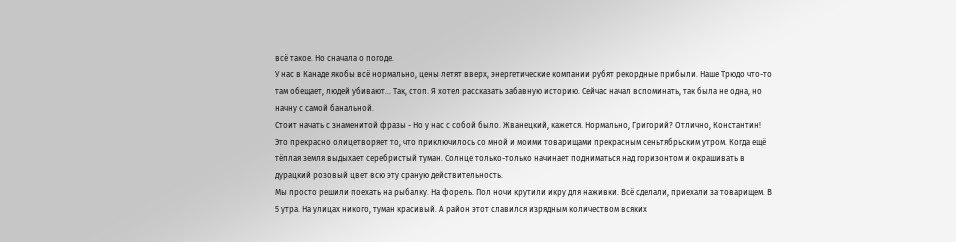всё такое. Но сначала о погоде.
У нас в Канаде якобы всё нормально, цены летят вверх, энергетические компании рубят рекордные прибыли. Наше Трюдо что-то там обещает, людей убивают... Так, стоп. Я хотел рассказать забавную историю. Сейчас начал вспоминать, так была не одна, но начну с самой банальной.
Стоит начать с знаменитой фразы - Но у нас с собой было. Жванецкий, кажется. Нормально, Григорий? Отлично, Константин! Это прекрасно олицетворяет то, что приключилось со мной и моими товарищами прекрасным сеньтябрьским утром. Когда ещё тёплая земля выдыхает серебристый туман. Солнце только-только начинает подниматься над горизонтом и окрашивать в дурацкий розовый цвет всю эту сраную действительность.
Мы просто решили поехать на рыбалку. На форель. Пол ночи крутили икру для наживки. Всё сделали, приехали за товарищем. В 5 утра. На улицах никого, туман красивый. А район этот славился изрядным количеством всяких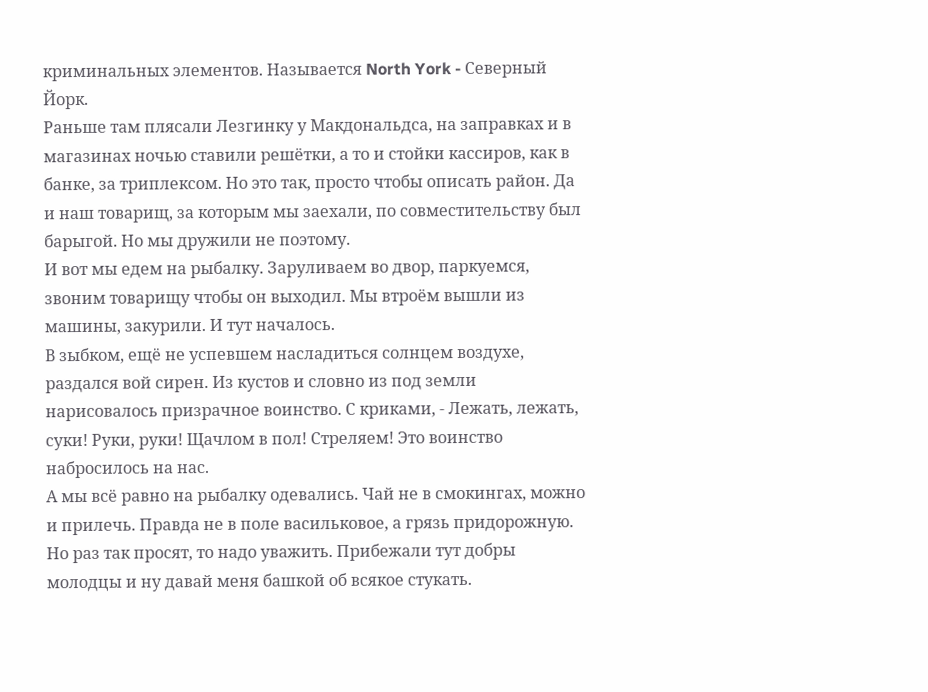криминальных элементов. Называется North York - Северный Йорк.
Раньше там плясали Лезгинку у Макдональдса, на заправках и в магазинах ночью ставили решётки, а то и стойки кассиров, как в банке, за триплексом. Но это так, просто чтобы описать район. Да и наш товарищ, за которым мы заехали, по совместительству был барыгой. Но мы дружили не поэтому.
И вот мы едем на рыбалку. Заруливаем во двор, паркуемся, звоним товарищу чтобы он выходил. Мы втроём вышли из машины, закурили. И тут началось.
В зыбком, ещё не успевшем насладиться солнцем воздухе, раздался вой сирен. Из кустов и словно из под земли нарисовалось призрачное воинство. С криками, - Лежать, лежать, суки! Руки, руки! Щачлом в пол! Стреляем! Это воинство набросилось на нас.
А мы всё равно на рыбалку одевались. Чай не в смокингах, можно и прилечь. Правда не в поле васильковое, а грязь придорожную. Но раз так просят, то надо уважить. Прибежали тут добры молодцы и ну давай меня башкой об всякое стукать.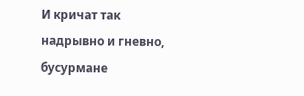И кричат так надрывно и гневно, бусурмане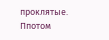проклятые. Ппотом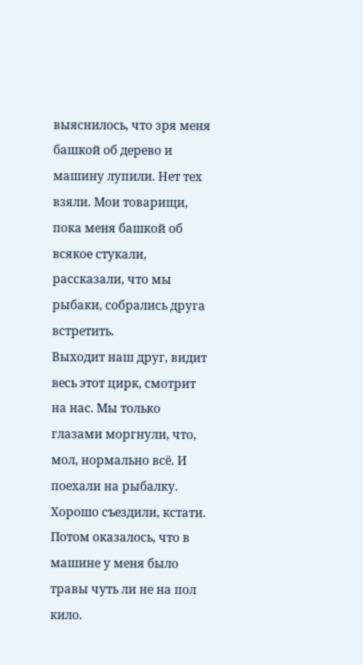выяснилось, что зря меня башкой об дерево и машину лупили. Нет тех взяли. Мои товарищи, пока меня башкой об всякое стукали, рассказали, что мы рыбаки, собрались друга встретить.
Выходит наш друг, видит весь этот цирк, смотрит на нас. Мы только глазами моргнули, что, мол, нормально всё. И поехали на рыбалку. Хорошо съездили, кстати. Потом оказалось, что в машине у меня было травы чуть ли не на пол кило.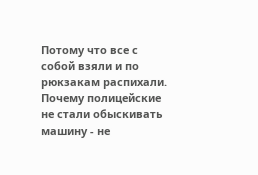Потому что все с собой взяли и по рюкзакам распихали. Почему полицейские не стали обыскивать машину - не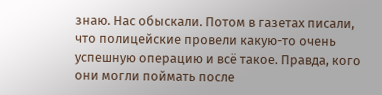знаю. Нас обыскали. Потом в газетах писали, что полицейские провели какую-то очень успешную операцию и всё такое. Правда, кого они могли поймать после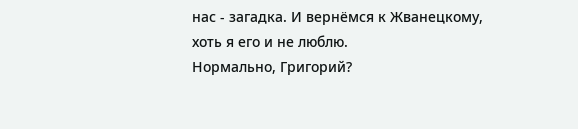нас - загадка. И вернёмся к Жванецкому, хоть я его и не люблю.
Нормально, Григорий?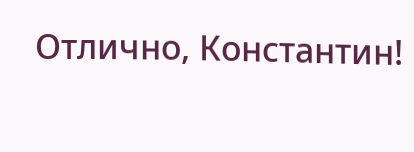Отлично, Константин!